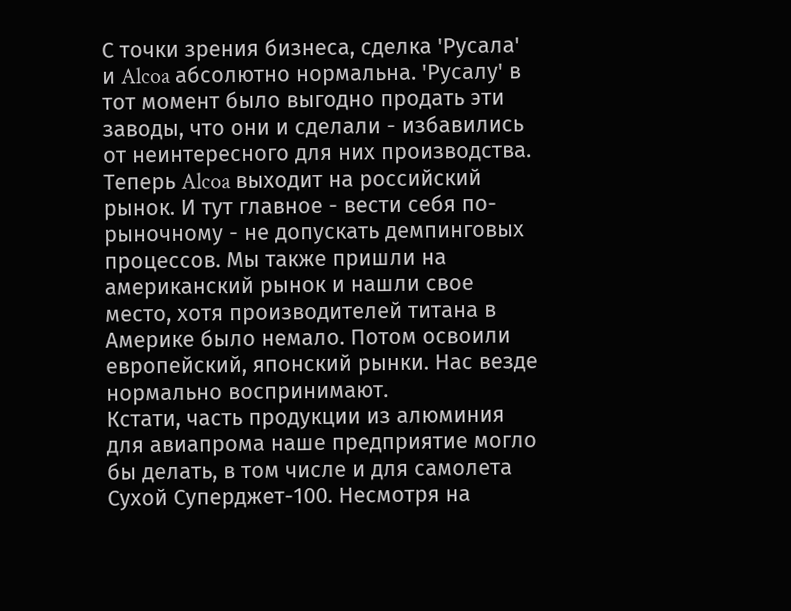С точки зрения бизнеса, сделка 'Русала' и Alcoa абсолютно нормальна. 'Русалу' в тот момент было выгодно продать эти заводы, что они и сделали - избавились от неинтересного для них производства. Теперь Alcoa выходит на российский рынок. И тут главное - вести себя по-рыночному - не допускать демпинговых процессов. Мы также пришли на американский рынок и нашли свое место, хотя производителей титана в Америке было немало. Потом освоили европейский, японский рынки. Нас везде нормально воспринимают.
Кстати, часть продукции из алюминия для авиапрома наше предприятие могло бы делать, в том числе и для самолета Сухой Суперджет-100. Несмотря на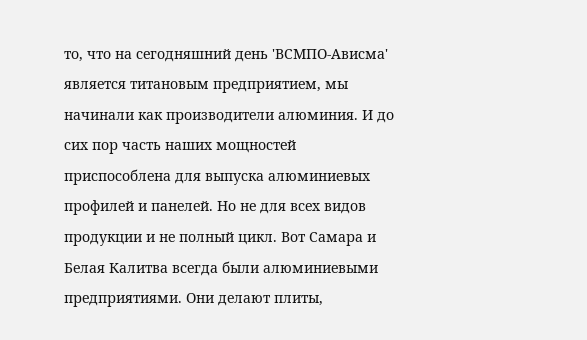то, что на сегодняшний день 'ВСМПО-Ависма' является титановым предприятием, мы начинали как производители алюминия. И до сих пор часть наших мощностей приспособлена для выпуска алюминиевых профилей и панелей. Но не для всех видов продукции и не полный цикл. Вот Самара и Белая Калитва всегда были алюминиевыми предприятиями. Они делают плиты,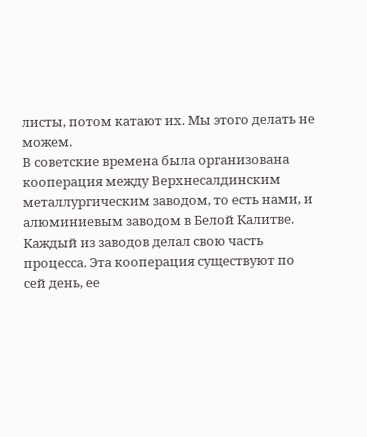листы, потом катают их. Мы этого делать не можем.
В советские времена была организована кооперация между Верхнесалдинским металлургическим заводом, то есть нами, и алюминиевым заводом в Белой Калитве. Каждый из заводов делал свою часть процесса. Эта кооперация существуют по сей день, ее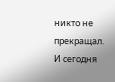никто не прекращал. И сегодня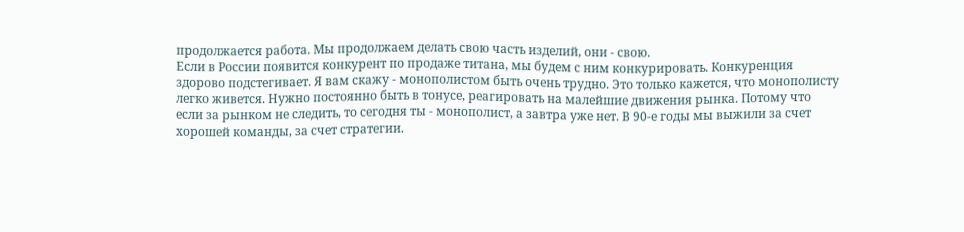продолжается работа. Мы продолжаем делать свою часть изделий, они - свою.
Если в России появится конкурент по продаже титана, мы будем с ним конкурировать. Конкуренция здорово подстегивает. Я вам скажу - монополистом быть очень трудно. Это только кажется, что монополисту легко живется. Нужно постоянно быть в тонусе, реагировать на малейшие движения рынка. Потому что если за рынком не следить, то сегодня ты - монополист, а завтра уже нет. В 90-е годы мы выжили за счет хорошей команды, за счет стратегии.